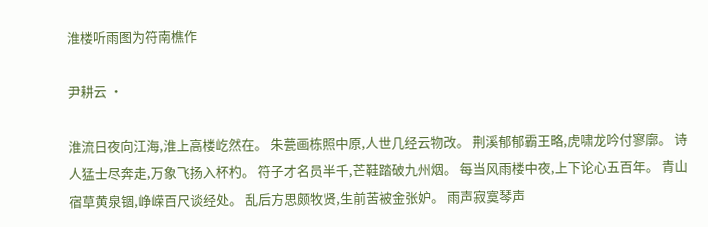淮楼听雨图为符南樵作

尹耕云 ·

淮流日夜向江海,淮上高楼屹然在。 朱甍画栋照中原,人世几经云物改。 荆溪郁郁霸王略,虎啸龙吟付寥廓。 诗人猛士尽奔走,万象飞扬入杯杓。 符子才名员半千,芒鞋踏破九州烟。 每当风雨楼中夜,上下论心五百年。 青山宿草黄泉锢,峥嵘百尺谈经处。 乱后方思颇牧贤,生前苦被金张妒。 雨声寂寞琴声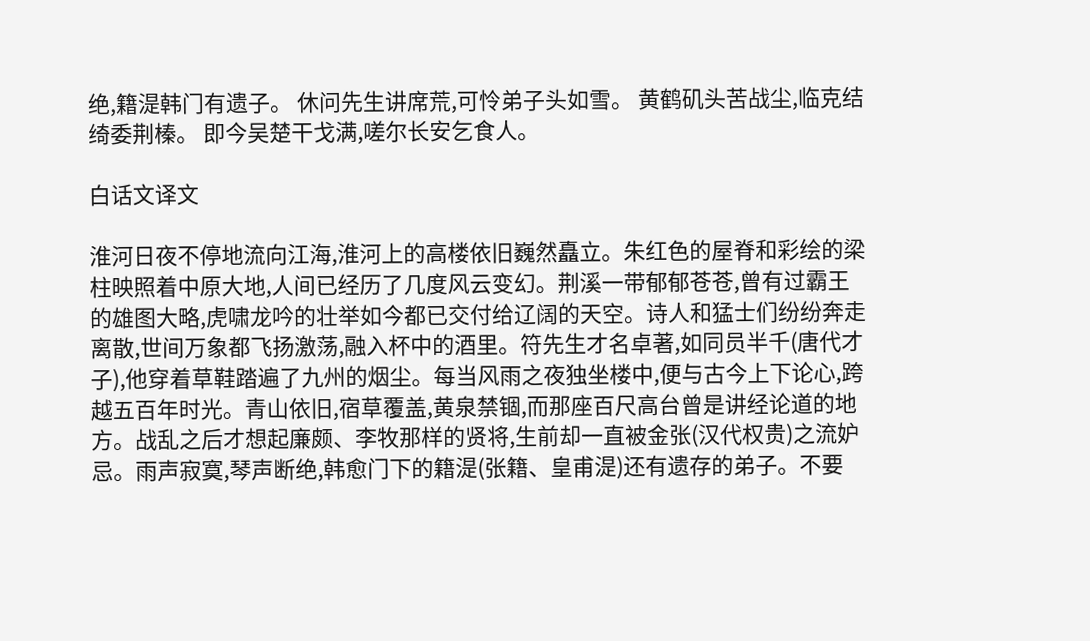绝,籍湜韩门有遗子。 休问先生讲席荒,可怜弟子头如雪。 黄鹤矶头苦战尘,临克结绮委荆榛。 即今吴楚干戈满,嗟尔长安乞食人。

白话文译文

淮河日夜不停地流向江海,淮河上的高楼依旧巍然矗立。朱红色的屋脊和彩绘的梁柱映照着中原大地,人间已经历了几度风云变幻。荆溪一带郁郁苍苍,曾有过霸王的雄图大略,虎啸龙吟的壮举如今都已交付给辽阔的天空。诗人和猛士们纷纷奔走离散,世间万象都飞扬激荡,融入杯中的酒里。符先生才名卓著,如同员半千(唐代才子),他穿着草鞋踏遍了九州的烟尘。每当风雨之夜独坐楼中,便与古今上下论心,跨越五百年时光。青山依旧,宿草覆盖,黄泉禁锢,而那座百尺高台曾是讲经论道的地方。战乱之后才想起廉颇、李牧那样的贤将,生前却一直被金张(汉代权贵)之流妒忌。雨声寂寞,琴声断绝,韩愈门下的籍湜(张籍、皇甫湜)还有遗存的弟子。不要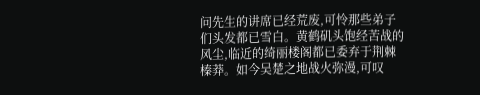问先生的讲席已经荒废,可怜那些弟子们头发都已雪白。黄鹤矶头饱经苦战的风尘,临近的绮丽楼阁都已委弃于荆棘榛莽。如今吴楚之地战火弥漫,可叹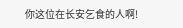你这位在长安乞食的人啊!